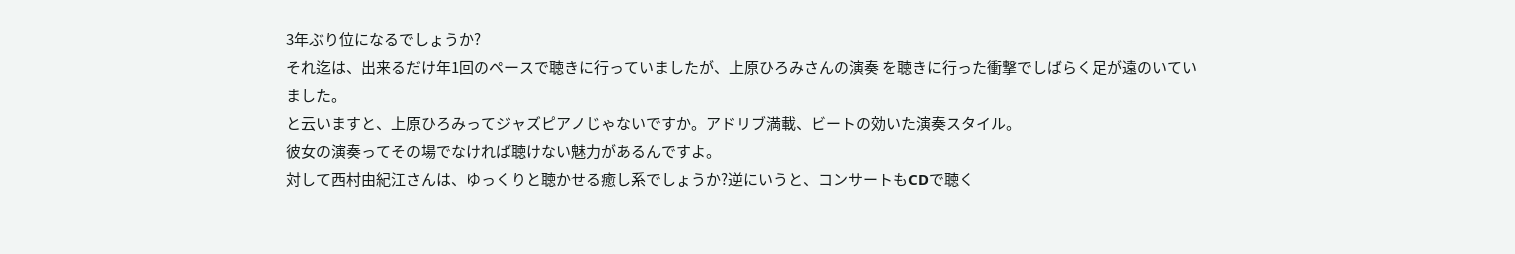3年ぶり位になるでしょうか?
それ迄は、出来るだけ年1回のペースで聴きに行っていましたが、上原ひろみさんの演奏 を聴きに行った衝撃でしばらく足が遠のいていました。
と云いますと、上原ひろみってジャズピアノじゃないですか。アドリブ満載、ビートの効いた演奏スタイル。
彼女の演奏ってその場でなければ聴けない魅力があるんですよ。
対して西村由紀江さんは、ゆっくりと聴かせる癒し系でしょうか?逆にいうと、コンサートもCDで聴く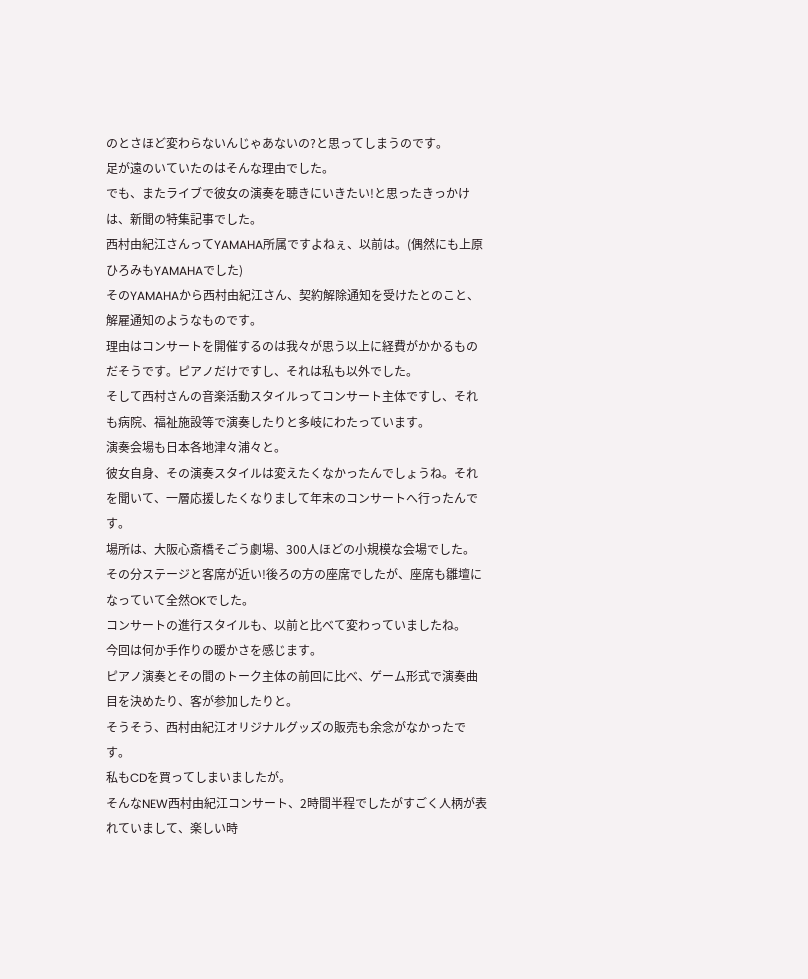のとさほど変わらないんじゃあないの?と思ってしまうのです。
足が遠のいていたのはそんな理由でした。
でも、またライブで彼女の演奏を聴きにいきたい!と思ったきっかけは、新聞の特集記事でした。
西村由紀江さんってYAMAHA所属ですよねぇ、以前は。(偶然にも上原ひろみもYAMAHAでした)
そのYAMAHAから西村由紀江さん、契約解除通知を受けたとのこと、解雇通知のようなものです。
理由はコンサートを開催するのは我々が思う以上に経費がかかるものだそうです。ピアノだけですし、それは私も以外でした。
そして西村さんの音楽活動スタイルってコンサート主体ですし、それも病院、福祉施設等で演奏したりと多岐にわたっています。
演奏会場も日本各地津々浦々と。
彼女自身、その演奏スタイルは変えたくなかったんでしょうね。それを聞いて、一層応援したくなりまして年末のコンサートへ行ったんです。
場所は、大阪心斎橋そごう劇場、300人ほどの小規模な会場でした。
その分ステージと客席が近い!後ろの方の座席でしたが、座席も雛壇になっていて全然OKでした。
コンサートの進行スタイルも、以前と比べて変わっていましたね。
今回は何か手作りの暖かさを感じます。
ピアノ演奏とその間のトーク主体の前回に比べ、ゲーム形式で演奏曲目を決めたり、客が参加したりと。
そうそう、西村由紀江オリジナルグッズの販売も余念がなかったです。
私もCDを買ってしまいましたが。
そんなNEW西村由紀江コンサート、2時間半程でしたがすごく人柄が表れていまして、楽しい時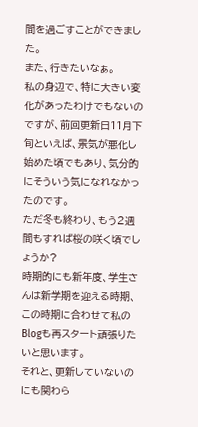間を過ごすことができました。
また、行きたいなぁ。
私の身辺で、特に大きい変化があったわけでもないのですが、前回更新日11月下旬といえば、景気が悪化し始めた頃でもあり、気分的にそういう気になれなかったのです。
ただ冬も終わり、もう2週間もすれば桜の咲く頃でしょうか?
時期的にも新年度、学生さんは新学期を迎える時期、この時期に合わせて私のBlogも再スタート頑張りたいと思います。
それと、更新していないのにも関わら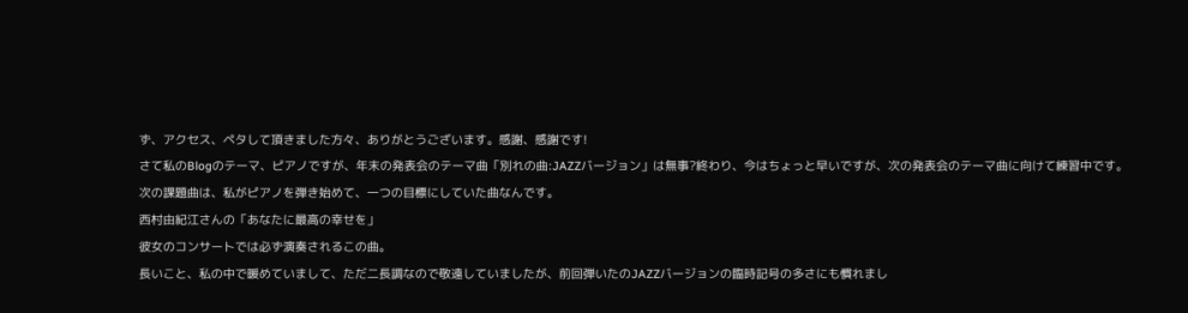ず、アクセス、ペタして頂きました方々、ありがとうございます。感謝、感謝です!
さて私のBlogのテーマ、ピアノですが、年末の発表会のテーマ曲「別れの曲:JAZZバージョン」は無事?終わり、今はちょっと早いですが、次の発表会のテーマ曲に向けて練習中です。
次の課題曲は、私がピアノを弾き始めて、一つの目標にしていた曲なんです。
西村由紀江さんの「あなたに最高の幸せを」
彼女のコンサートでは必ず演奏されるこの曲。
長いこと、私の中で暖めていまして、ただ二長調なので敬遠していましたが、前回弾いたのJAZZバージョンの臨時記号の多さにも慣れまし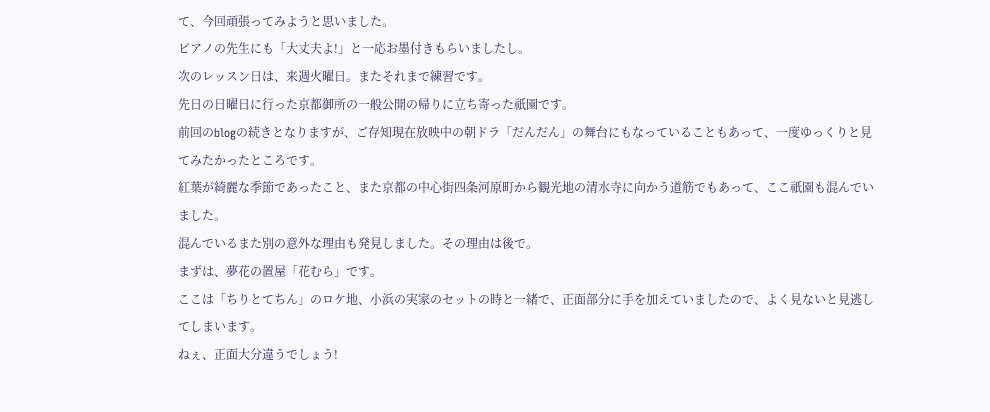て、今回頑張ってみようと思いました。
ピアノの先生にも「大丈夫よ!」と一応お墨付きもらいましたし。
次のレッスン日は、来週火曜日。またそれまで練習です。
先日の日曜日に行った京都御所の一般公開の帰りに立ち寄った祇園です。
前回のblogの続きとなりますが、ご存知現在放映中の朝ドラ「だんだん」の舞台にもなっていることもあって、一度ゆっくりと見てみたかったところです。
紅葉が綺麗な季節であったこと、また京都の中心街四条河原町から観光地の清水寺に向かう道筋でもあって、ここ祇園も混んでいました。
混んでいるまた別の意外な理由も発見しました。その理由は後で。
まずは、夢花の置屋「花むら」です。
ここは「ちりとてちん」のロケ地、小浜の実家のセットの時と一緒で、正面部分に手を加えていましたので、よく見ないと見逃してしまいます。
ねぇ、正面大分違うでしょう!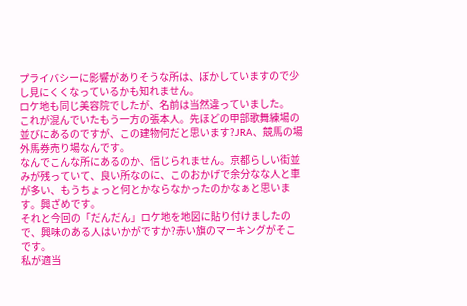プライバシーに影響がありそうな所は、ぼかしていますので少し見にくくなっているかも知れません。
ロケ地も同じ美容院でしたが、名前は当然違っていました。
これが混んでいたもう一方の張本人。先ほどの甲部歌舞練場の並びにあるのですが、この建物何だと思います?JRA、競馬の場外馬券売り場なんです。
なんでこんな所にあるのか、信じられません。京都らしい街並みが残っていて、良い所なのに、このおかげで余分なな人と車が多い、もうちょっと何とかならなかったのかなぁと思います。興ざめです。
それと今回の「だんだん」ロケ地を地図に貼り付けましたので、興味のある人はいかがですか?赤い旗のマーキングがそこです。
私が適当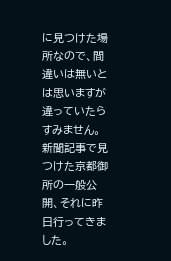に見つけた場所なので、間違いは無いとは思いますが違っていたらすみません。
新聞記事で見つけた京都御所の一般公開、それに昨日行ってきました。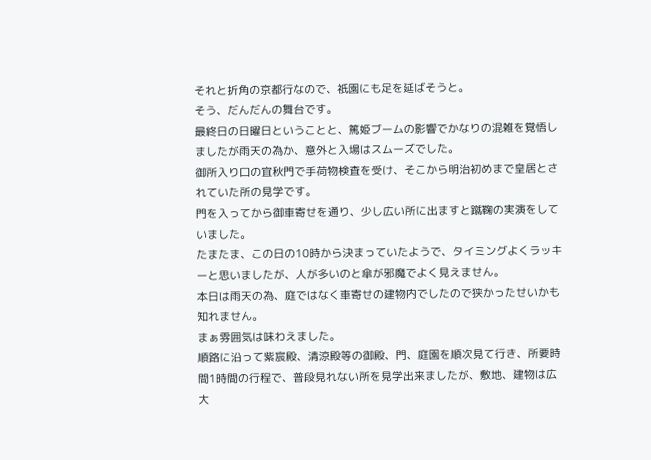それと折角の京都行なので、祇園にも足を延ばそうと。
そう、だんだんの舞台です。
最終日の日曜日ということと、篤姫ブームの影響でかなりの混雑を覚悟しましたが雨天の為か、意外と入場はスムーズでした。
御所入り口の宜秋門で手荷物検査を受け、そこから明治初めまで皇居とされていた所の見学です。
門を入ってから御車寄せを通り、少し広い所に出ますと蹴鞠の実演をしていました。
たまたま、この日の10時から決まっていたようで、タイミングよくラッキーと思いましたが、人が多いのと傘が邪魔でよく見えません。
本日は雨天の為、庭ではなく車寄せの建物内でしたので狭かったせいかも知れません。
まぁ雰囲気は味わえました。
順路に沿って紫宸殿、清涼殿等の御殿、門、庭園を順次見て行き、所要時間1時間の行程で、普段見れない所を見学出来ましたが、敷地、建物は広大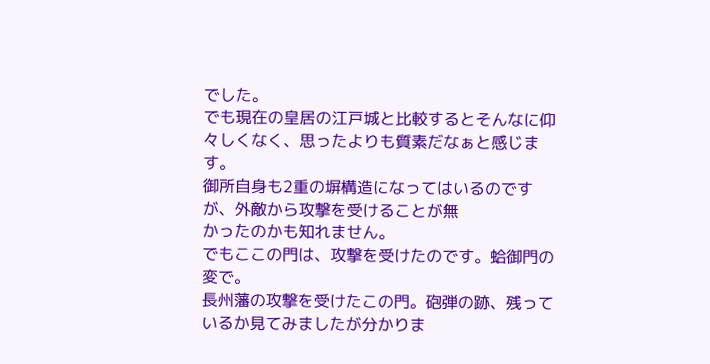でした。
でも現在の皇居の江戸城と比較するとそんなに仰々しくなく、思ったよりも質素だなぁと感じます。
御所自身も2重の塀構造になってはいるのですが、外敵から攻撃を受けることが無
かったのかも知れません。
でもここの門は、攻撃を受けたのです。蛤御門の変で。
長州藩の攻撃を受けたこの門。砲弾の跡、残っているか見てみましたが分かりま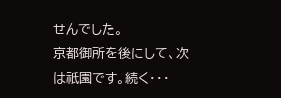せんでした。
京都御所を後にして、次は祇園です。続く・・・